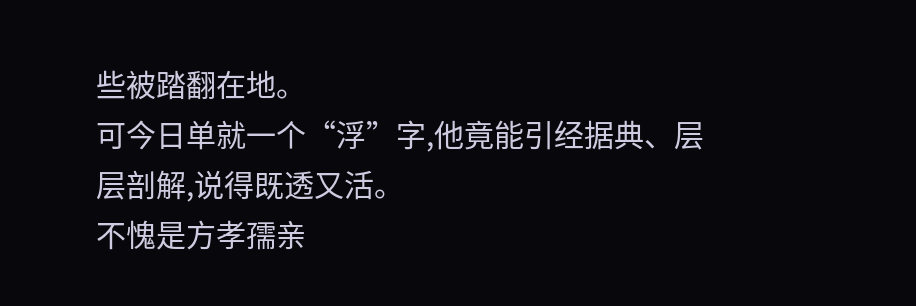些被踏翻在地。
可今日单就一个“浮”字,他竟能引经据典、层层剖解,说得既透又活。
不愧是方孝孺亲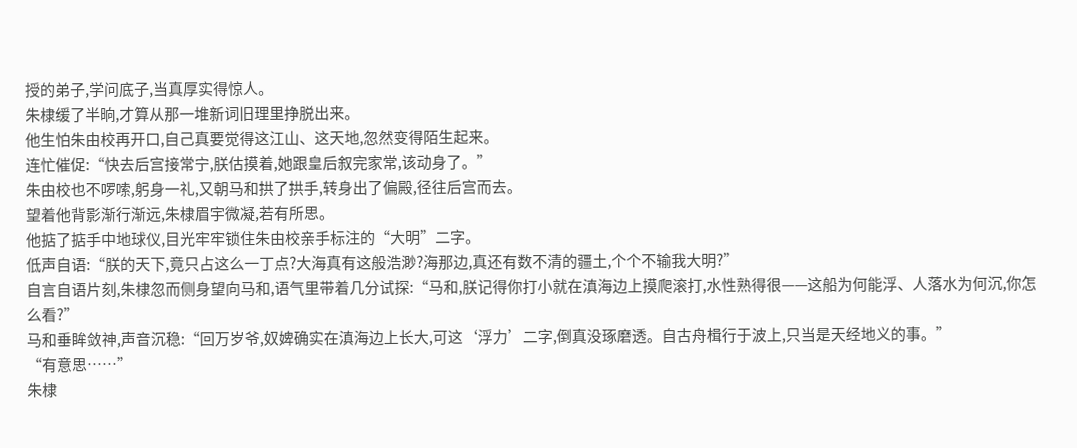授的弟子,学问底子,当真厚实得惊人。
朱棣缓了半晌,才算从那一堆新词旧理里挣脱出来。
他生怕朱由校再开口,自己真要觉得这江山、这天地,忽然变得陌生起来。
连忙催促:“快去后宫接常宁,朕估摸着,她跟皇后叙完家常,该动身了。”
朱由校也不啰嗦,躬身一礼,又朝马和拱了拱手,转身出了偏殿,径往后宫而去。
望着他背影渐行渐远,朱棣眉宇微凝,若有所思。
他掂了掂手中地球仪,目光牢牢锁住朱由校亲手标注的“大明”二字。
低声自语:“朕的天下,竟只占这么一丁点?大海真有这般浩渺?海那边,真还有数不清的疆土,个个不输我大明?”
自言自语片刻,朱棣忽而侧身望向马和,语气里带着几分试探:“马和,朕记得你打小就在滇海边上摸爬滚打,水性熟得很——这船为何能浮、人落水为何沉,你怎么看?”
马和垂眸敛神,声音沉稳:“回万岁爷,奴婢确实在滇海边上长大,可这‘浮力’二字,倒真没琢磨透。自古舟楫行于波上,只当是天经地义的事。”
“有意思……”
朱棣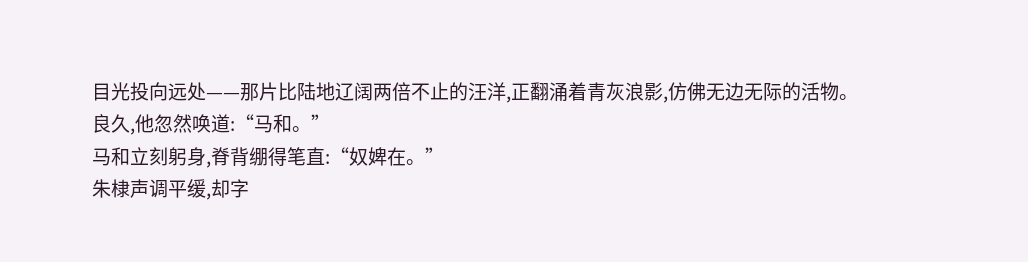目光投向远处——那片比陆地辽阔两倍不止的汪洋,正翻涌着青灰浪影,仿佛无边无际的活物。
良久,他忽然唤道:“马和。”
马和立刻躬身,脊背绷得笔直:“奴婢在。”
朱棣声调平缓,却字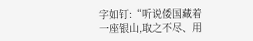字如钉:“听说倭国藏着一座银山,取之不尽、用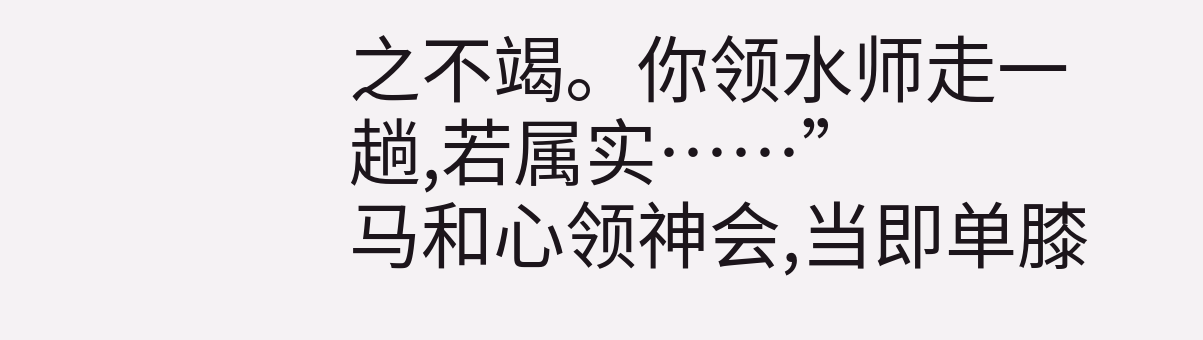之不竭。你领水师走一趟,若属实……”
马和心领神会,当即单膝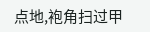点地,袍角扫过甲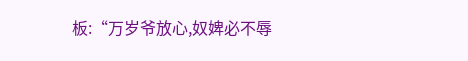板:“万岁爷放心,奴婢必不辱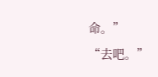命。”
“去吧。”